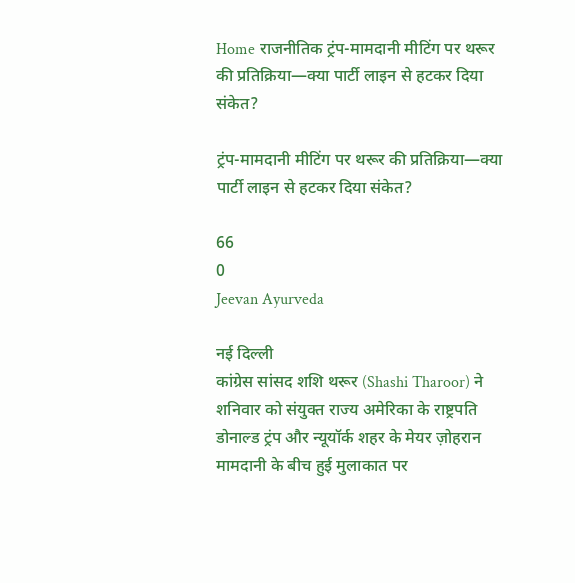Home राजनीतिक ट्रंप-मामदानी मीटिंग पर थरूर की प्रतिक्रिया—क्या पार्टी लाइन से हटकर दिया संकेत?

ट्रंप-मामदानी मीटिंग पर थरूर की प्रतिक्रिया—क्या पार्टी लाइन से हटकर दिया संकेत?

66
0
Jeevan Ayurveda

नई दिल्ली
कांग्रेस सांसद शशि थरूर (Shashi Tharoor) ने शनिवार को संयुक्त राज्य अमेरिका के राष्ट्रपति डोनाल्ड ट्रंप और न्यूयॉर्क शहर के मेयर ज़ोहरान मामदानी के बीच हुई मुलाकात पर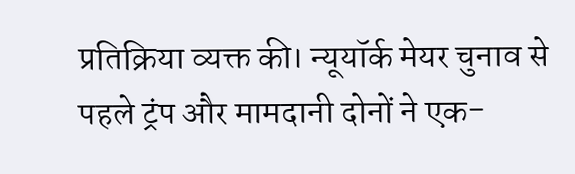प्रतिक्रिया व्यक्त की। न्यूयॉर्क मेयर चुनाव से पहले ट्रंप और मामदानी दोनों ने एक-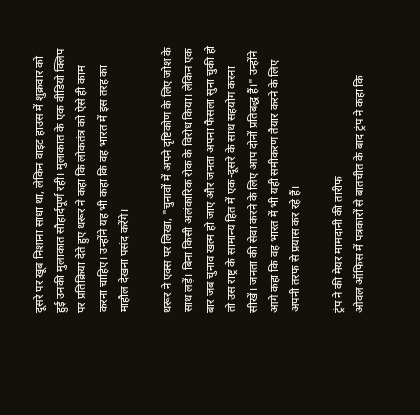दूसरे पर खूब निशाना साधा था, लेकिन वाइट हाउस में शुक्रवार को हुई उनकी मुलाकात सौहार्दपूर्ण रही। मुलाकात के एक वीडियो क्लिप पर प्रतिक्रिया देते हुए थरूर ने कहा कि लोकतंत्र को ऐसे ही काम करना चाहिए। उन्होंने यह भी कहा कि वह भारत में इस तरह का माहौल देखना पसंद करेंगे।

थरूर ने एक्स पर लिखा, "चुनावों में अपने दृष्टिकोण के लिए जोश के साथ लड़ें। बिना किसी अलंकारिक रोक के विरोध किया। लेकिन एक बार जब चुनाव खत्म हो जाए और जनता अपना फैसला सुना चुकी हो तो उस राष्ट्र के सामान्य हित में एक-दूसरे के साथ सहयोग करना सीखें। जनता की सेवा करने के लिए आप दोनों प्रतिबद्ध हैं।" उन्होंने आगे कहा कि वह भारत में भी यही समीकरण तैयार करने के लिए अपनी तरफ से प्रयास कर रहे हैं।

ट्रंप ने की मेयर मामदानी की तारीफ
ओवल ऑफिस में पत्रकारों से बातचीत के बाद ट्रंप ने कहा कि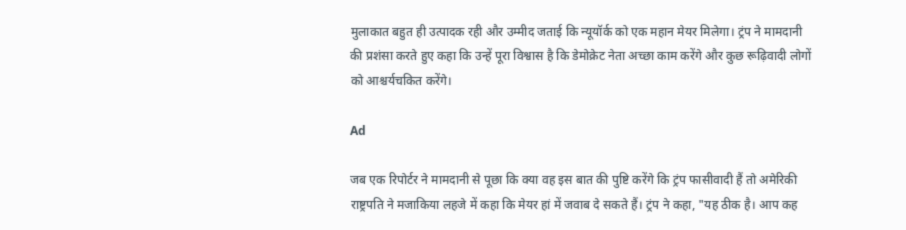मुलाकात बहुत ही उत्पादक रही और उम्मीद जताई कि न्यूयॉर्क को एक महान मेयर मिलेगा। ट्रंप ने मामदानी की प्रशंसा करते हुए कहा कि उन्हें पूरा विश्वास है कि डेमोक्रेट नेता अच्छा काम करेंगे और कुछ रूढ़िवादी लोगों को आश्चर्यचकित करेंगे।

Ad

जब एक रिपोर्टर ने मामदानी से पूछा कि क्या वह इस बात की पुष्टि करेंगे कि ट्रंप फासीवादी हैं तो अमेरिकी राष्ट्रपति ने मजाकिया लहजे में कहा कि मेयर हां में जवाब दे सकते हैं। ट्रंप ने कहा, "यह ठीक है। आप कह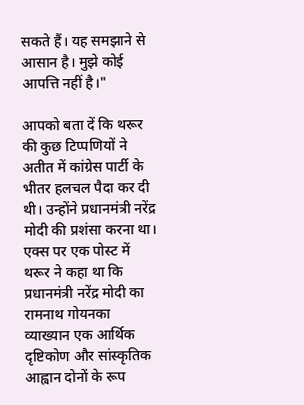सकते हैं। यह समझाने से आसान है। मुझे कोई आपत्ति नहीं है।"

आपको बता दें कि थरूर की कुछ टिप्पणियों ने अतीत में कांग्रेस पार्टी के भीतर हलचल पैदा कर दी थी। उन्होंने प्रधानमंत्री नरेंद्र मोदी की प्रशंसा करना था। एक्स पर एक पोस्ट में थरूर ने कहा था कि प्रधानमंत्री नरेंद्र मोदी का रामनाथ गोयनका व्याख्यान एक आर्थिक दृष्टिकोण और सांस्कृतिक आह्वान दोनों के रूप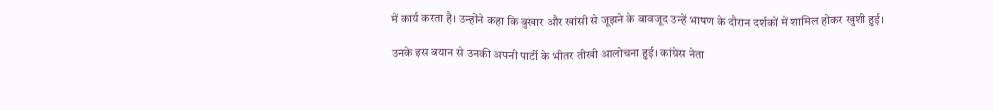में कार्य करता है। उन्होंने कहा कि बुखार और खांसी से जूझने के बावजूद उन्हें भाषण के दौरान दर्शकों में शामिल होकर खुशी हुई।

उनके इस बयान से उनकी अपनी पार्टी के भीतर तीखी आलोचना हुई। कांग्रेस नेता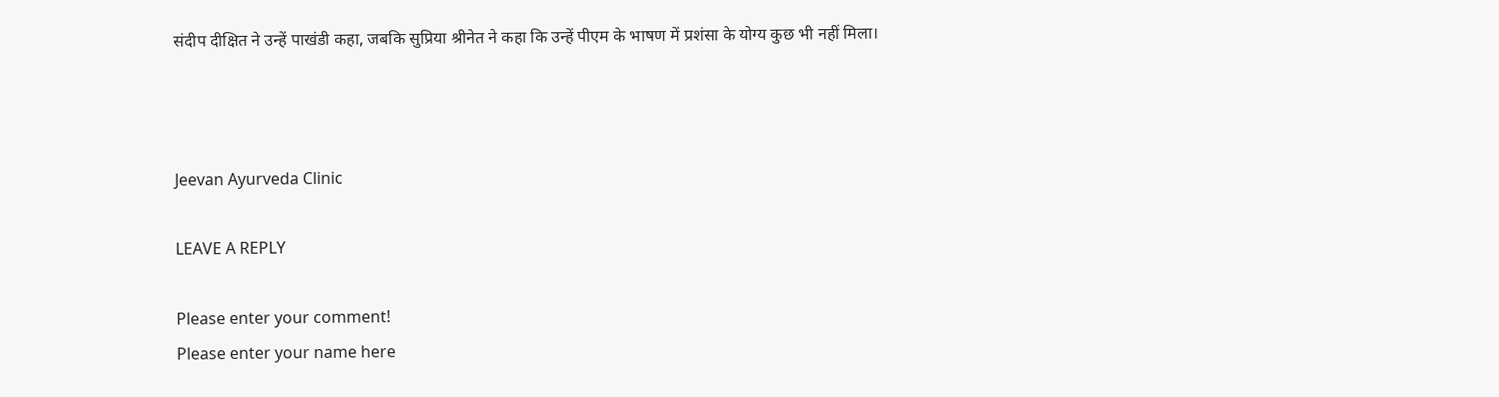संदीप दीक्षित ने उन्हें पाखंडी कहा, जबकि सुप्रिया श्रीनेत ने कहा कि उन्हें पीएम के भाषण में प्रशंसा के योग्य कुछ भी नहीं मिला।



Jeevan Ayurveda Clinic

LEAVE A REPLY

Please enter your comment!
Please enter your name here